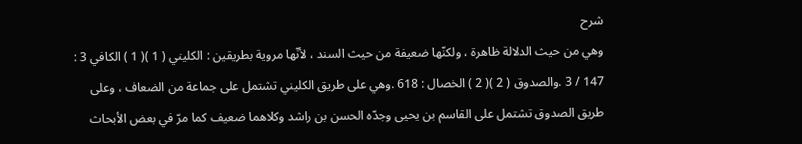شرح
وهي من حيث الدلالة ظاهرة ، ولكنّها ضعيفة من حيث السند ، لأنّها مروية بطريقين : الكليني ( 1 )( 1 ) الكافي 3 : 147 / 3 .والصدوق ( 2 )( 2 ) الخصال : 618 .وهي على طريق الكليني تشتمل على جماعة من الضعاف ، وعلى طريق الصدوق تشتمل على القاسم بن يحيى وجدّه الحسن بن راشد وكلاهما ضعيف كما مرّ في بعض الأبحاث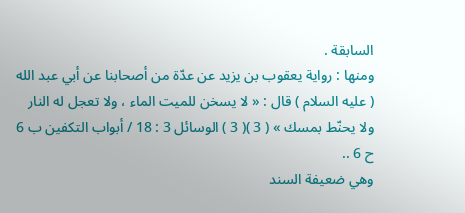السابقة .
ومنها : رواية يعقوب بن يزيد عن عدّة من أصحابنا عن أبي عبد الله ( عليه السلام ) قال : « لا يسخن للميت الماء ، ولا تعجل له النار ولا يحنّط بمسك » ( 3 )( 3 ) الوسائل 3 : 18 / أبواب التكفين ب 6 ح 6 ..
وهي ضعيفة السند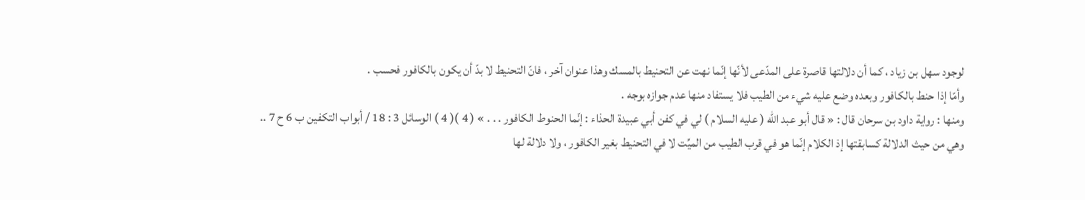لوجود سهل بن زياد ، كما أن دلالتها قاصرة على المدّعى لأنّها إنّما نهت عن التحنيط بالمسك وهذا عنوان آخر ، فانّ التحنيط لا بدّ أن يكون بالكافور فحسب .
وأمّا إذا حنط بالكافور وبعده وضع عليه شيء من الطيب فلا يستفاد منها عدم جوازه بوجه .
ومنها : رواية داود بن سرحان قال : « قال أبو عبد الله ( عليه السلام ) لي في كفن أبي عبيدة الحذاء : إنّما الحنوط الكافور . . . » ( 4 )( 4 ) الوسائل 3 : 18 / أبواب التكفين ب 6 ح 7 ..
وهي من حيث الدلالة كسابقتها إذ الكلام إنّما هو في قرب الطيب من الميِّت لا في التحنيط بغير الكافور ، ولا دلالة لها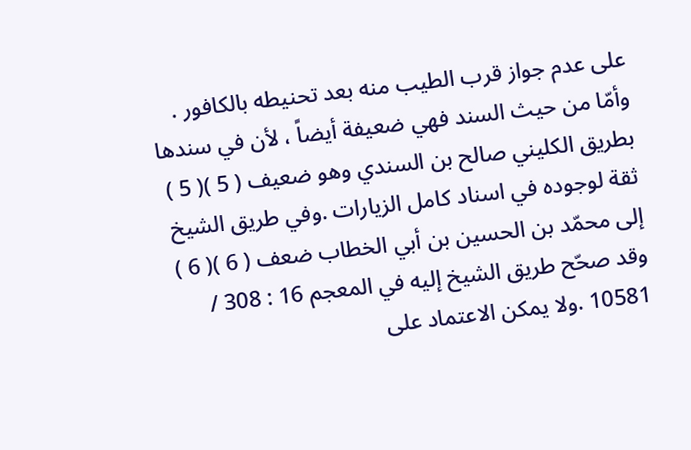على عدم جواز قرب الطيب منه بعد تحنيطه بالكافور .
وأمّا من حيث السند فهي ضعيفة أيضاً ، لأن في سندها بطريق الكليني صالح بن السندي وهو ضعيف ( 5 )( 5 ) ثقة لوجوده في اسناد كامل الزيارات .وفي طريق الشيخ إلى محمّد بن الحسين بن أبي الخطاب ضعف ( 6 )( 6 ) وقد صحّح طريق الشيخ إليه في المعجم 16 : 308 / 10581 .ولا يمكن الاعتماد على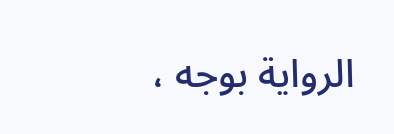الرواية بوجه ،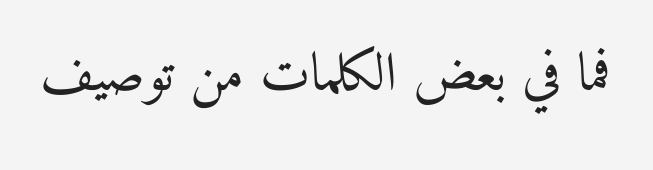فما في بعض الكلمات من توصيف